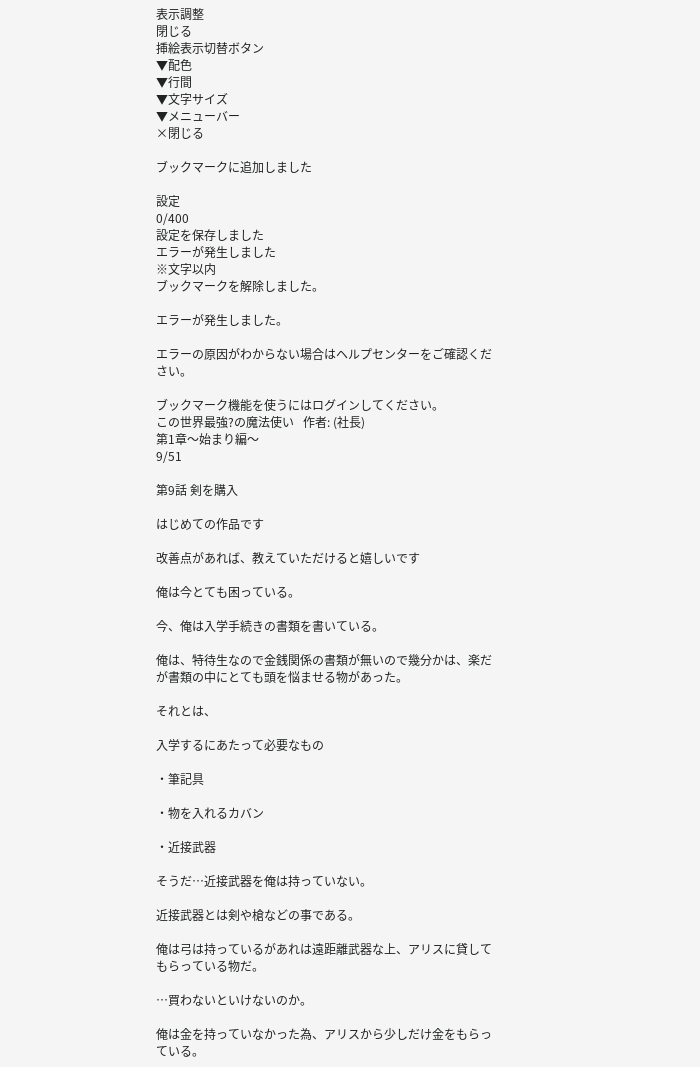表示調整
閉じる
挿絵表示切替ボタン
▼配色
▼行間
▼文字サイズ
▼メニューバー
×閉じる

ブックマークに追加しました

設定
0/400
設定を保存しました
エラーが発生しました
※文字以内
ブックマークを解除しました。

エラーが発生しました。

エラーの原因がわからない場合はヘルプセンターをご確認ください。

ブックマーク機能を使うにはログインしてください。
この世界最強?の魔法使い   作者: (社長)
第1章〜始まり編〜
9/51

第9話 剣を購入

はじめての作品です

改善点があれば、教えていただけると嬉しいです

俺は今とても困っている。

今、俺は入学手続きの書類を書いている。

俺は、特待生なので金銭関係の書類が無いので幾分かは、楽だが書類の中にとても頭を悩ませる物があった。

それとは、

入学するにあたって必要なもの

・筆記具

・物を入れるカバン

・近接武器

そうだ…近接武器を俺は持っていない。

近接武器とは剣や槍などの事である。

俺は弓は持っているがあれは遠距離武器な上、アリスに貸してもらっている物だ。

…買わないといけないのか。

俺は金を持っていなかった為、アリスから少しだけ金をもらっている。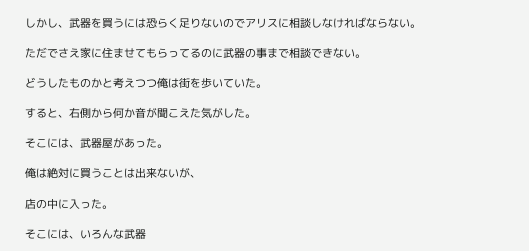しかし、武器を買うには恐らく足りないのでアリスに相談しなければならない。

ただでさえ家に住ませてもらってるのに武器の事まで相談できない。

どうしたものかと考えつつ俺は街を歩いていた。

すると、右側から何か音が聞こえた気がした。

そこには、武器屋があった。

俺は絶対に買うことは出来ないが、

店の中に入った。

そこには、いろんな武器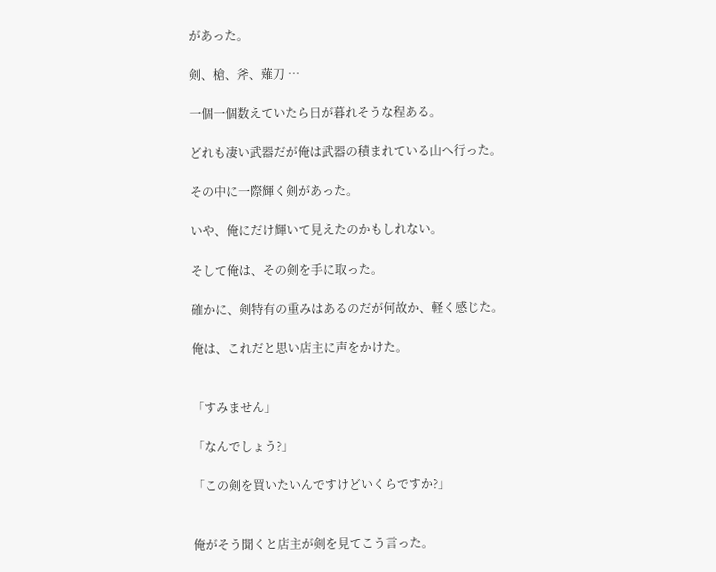があった。

剣、槍、斧、薙刀 …

一個一個数えていたら日が暮れそうな程ある。

どれも凄い武器だが俺は武器の積まれている山へ行った。

その中に一際輝く剣があった。

いや、俺にだけ輝いて見えたのかもしれない。

そして俺は、その剣を手に取った。

確かに、剣特有の重みはあるのだが何故か、軽く感じた。

俺は、これだと思い店主に声をかけた。


「すみません」

「なんでしょう?」

「この剣を買いたいんですけどいくらですか?」


俺がそう聞くと店主が剣を見てこう言った。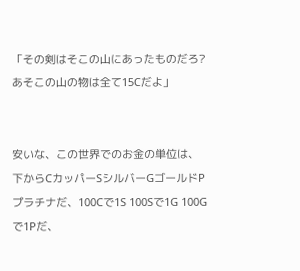「その剣はそこの山にあったものだろ? あそこの山の物は全て15Cだよ」


安いな、この世界でのお金の単位は、下からCカッパーSシルバーGゴールドPプラチナだ、100Cで1S 100Sで1G 100Gで1Pだ、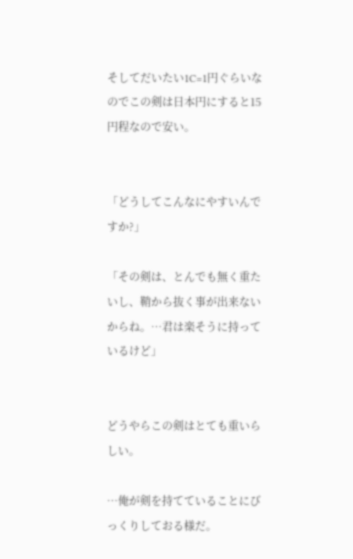そしてだいたい1C=1円ぐらいなのでこの剣は日本円にすると15円程なので安い。


「どうしてこんなにやすいんですか?」

「その剣は、とんでも無く重たいし、鞘から抜く事が出来ないからね。…君は楽そうに持っているけど」


どうやらこの剣はとても重いらしい。

…俺が剣を持てていることにびっくりしておる様だ。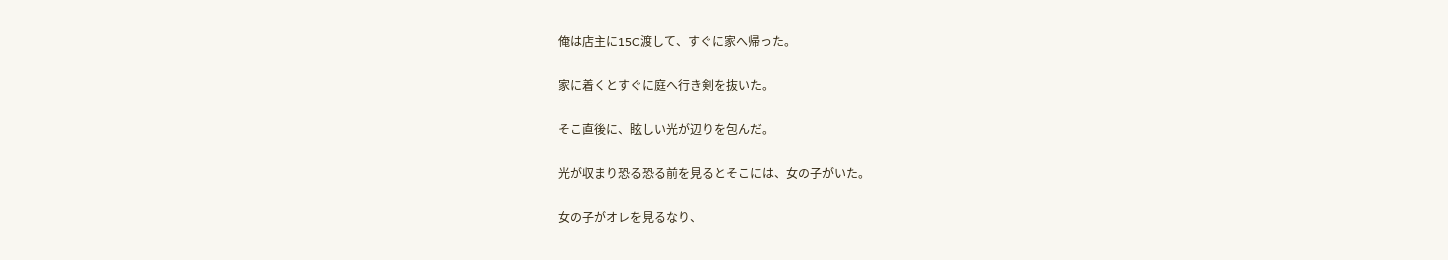俺は店主に15C渡して、すぐに家へ帰った。

家に着くとすぐに庭へ行き剣を抜いた。

そこ直後に、眩しい光が辺りを包んだ。

光が収まり恐る恐る前を見るとそこには、女の子がいた。

女の子がオレを見るなり、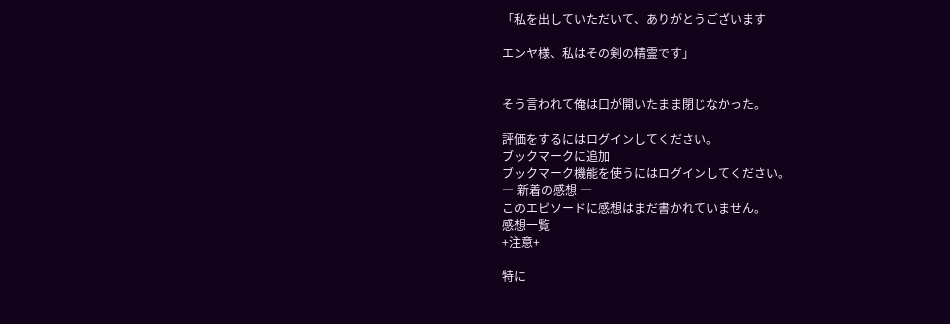「私を出していただいて、ありがとうございます

エンヤ様、私はその剣の精霊です」


そう言われて俺は口が開いたまま閉じなかった。

評価をするにはログインしてください。
ブックマークに追加
ブックマーク機能を使うにはログインしてください。
― 新着の感想 ―
このエピソードに感想はまだ書かれていません。
感想一覧
+注意+

特に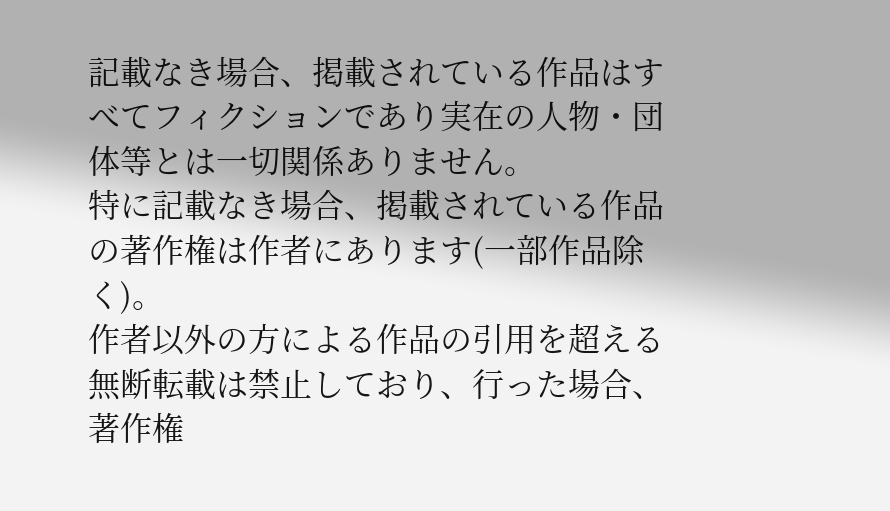記載なき場合、掲載されている作品はすべてフィクションであり実在の人物・団体等とは一切関係ありません。
特に記載なき場合、掲載されている作品の著作権は作者にあります(一部作品除く)。
作者以外の方による作品の引用を超える無断転載は禁止しており、行った場合、著作権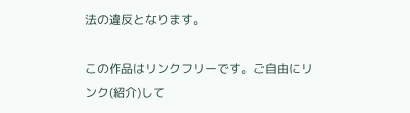法の違反となります。

この作品はリンクフリーです。ご自由にリンク(紹介)して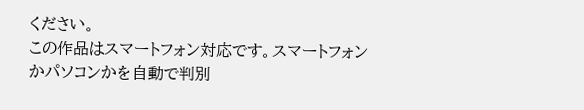ください。
この作品はスマートフォン対応です。スマートフォンかパソコンかを自動で判別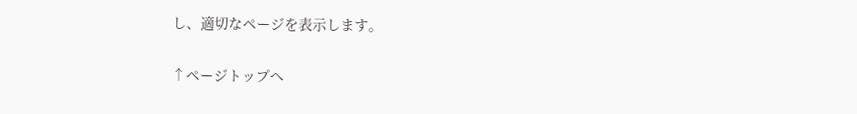し、適切なページを表示します。

↑ページトップへ